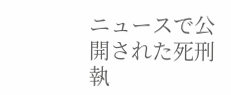ニュースで公開された死刑執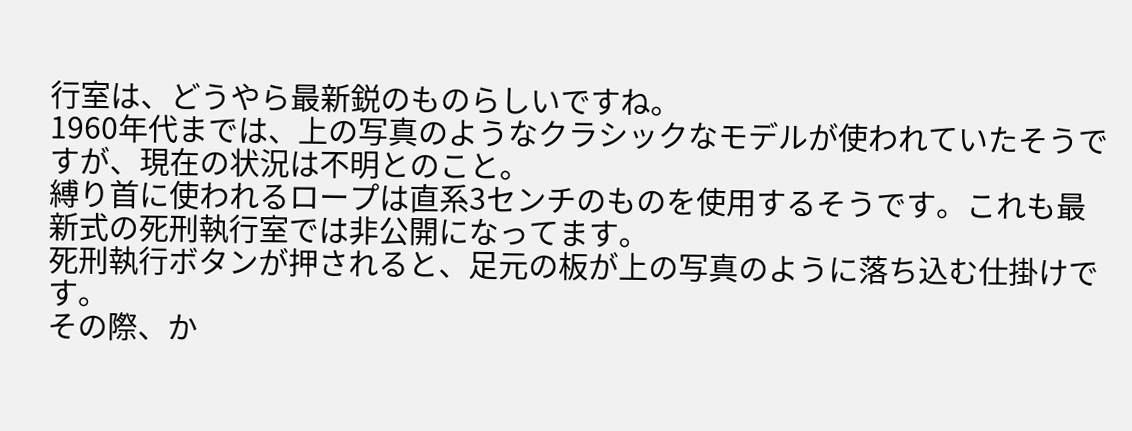行室は、どうやら最新鋭のものらしいですね。
1960年代までは、上の写真のようなクラシックなモデルが使われていたそうですが、現在の状況は不明とのこと。
縛り首に使われるロープは直系3センチのものを使用するそうです。これも最新式の死刑執行室では非公開になってます。
死刑執行ボタンが押されると、足元の板が上の写真のように落ち込む仕掛けです。
その際、か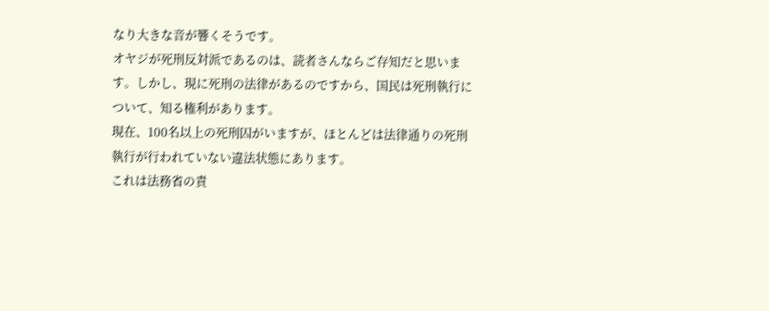なり大きな音が響くそうです。
オヤジが死刑反対派であるのは、読者さんならご存知だと思います。しかし、現に死刑の法律があるのですから、国民は死刑執行について、知る権利があります。
現在、100名以上の死刑囚がいますが、ほとんどは法律通りの死刑執行が行われていない違法状態にあります。
これは法務省の責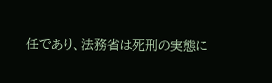任であり、法務省は死刑の実態に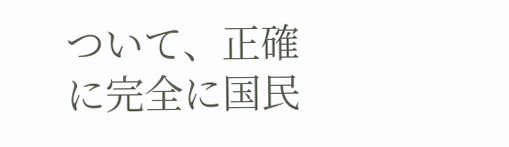ついて、正確に完全に国民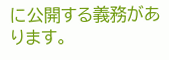に公開する義務があります。